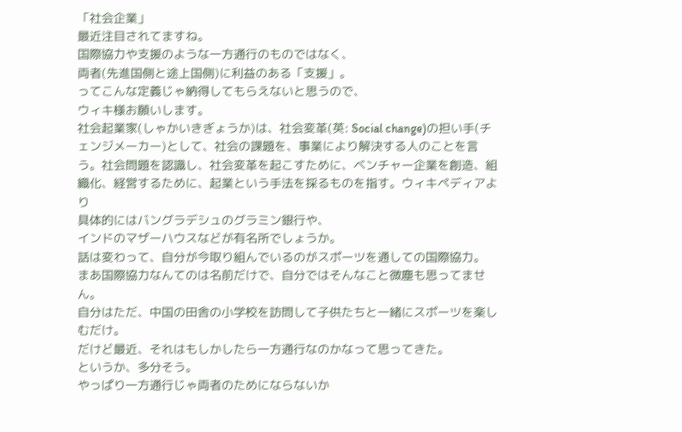「社会企業」
最近注目されてますね。
国際協力や支援のような一方通行のものではなく、
両者(先進国側と途上国側)に利益のある「支援」。
ってこんな定義じゃ納得してもらえないと思うので、
ウィキ様お願いします。
社会起業家(しゃかいきぎょうか)は、社会変革(英: Social change)の担い手(チェンジメーカー)として、社会の課題を、事業により解決する人のことを言う。社会問題を認識し、社会変革を起こすために、ベンチャー企業を創造、組織化、経営するために、起業という手法を採るものを指す。ウィキペディアより
具体的にはバングラデシュのグラミン銀行や、
インドのマザーハウスなどが有名所でしょうか。
話は変わって、自分が今取り組んでいるのがスポーツを通しての国際協力。
まあ国際協力なんてのは名前だけで、自分ではそんなこと微塵も思ってません。
自分はただ、中国の田舎の小学校を訪問して子供たちと一緒にスポーツを楽しむだけ。
だけど最近、それはもしかしたら一方通行なのかなって思ってきた。
というか、多分そう。
やっぱり一方通行じゃ両者のためにならないか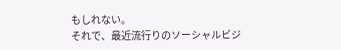もしれない。
それで、最近流行りのソーシャルビジ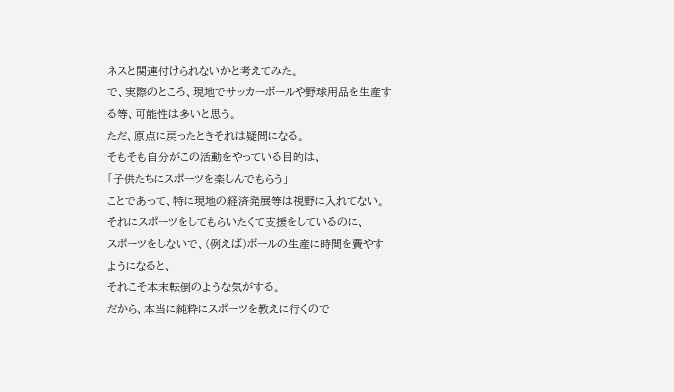ネスと関連付けられないかと考えてみた。
で、実際のところ、現地でサッカーボールや野球用品を生産する等、可能性は多いと思う。
ただ、原点に戻ったときそれは疑問になる。
そもそも自分がこの活動をやっている目的は、
「子供たちにスポーツを楽しんでもらう」
ことであって、特に現地の経済発展等は視野に入れてない。
それにスポーツをしてもらいたくて支援をしているのに、
スポーツをしないで、(例えば)ボールの生産に時間を費やすようになると、
それこそ本末転倒のような気がする。
だから、本当に純粋にスポーツを教えに行くので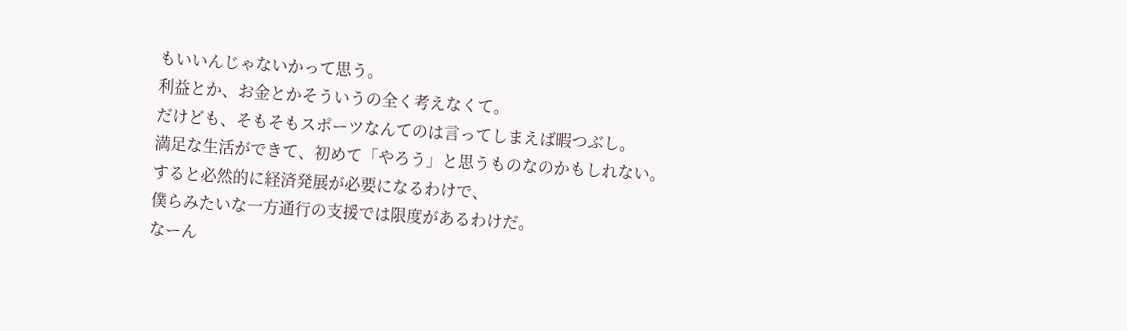もいいんじゃないかって思う。
利益とか、お金とかそういうの全く考えなくて。
だけども、そもそもスポーツなんてのは言ってしまえば暇つぶし。
満足な生活ができて、初めて「やろう」と思うものなのかもしれない。
すると必然的に経済発展が必要になるわけで、
僕らみたいな一方通行の支援では限度があるわけだ。
なーん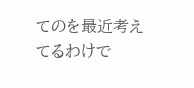てのを最近考えてるわけで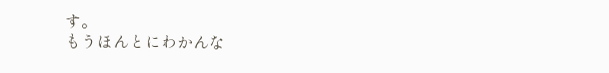す。
もうほんとにわかんな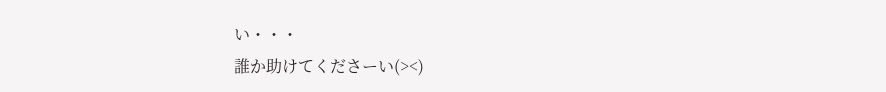い・・・
誰か助けてくださーい(><)